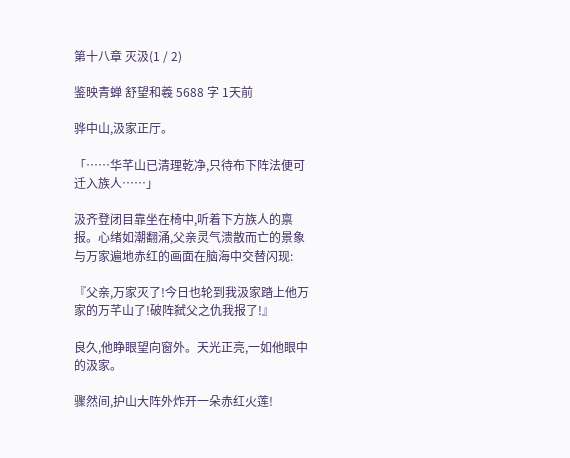第十八章 灭汲(1 / 2)

鉴映青蝉 舒望和羲 5688 字 1天前

骅中山,汲家正厅。

「……华芊山已清理乾净,只待布下阵法便可迁入族人……」

汲齐登闭目靠坐在椅中,听着下方族人的禀报。心绪如潮翻涌,父亲灵气溃散而亡的景象与万家遍地赤红的画面在脑海中交替闪现:

『父亲,万家灭了!今日也轮到我汲家踏上他万家的万芊山了!破阵弑父之仇我报了!』

良久,他睁眼望向窗外。天光正亮,一如他眼中的汲家。

骤然间,护山大阵外炸开一朵赤红火莲!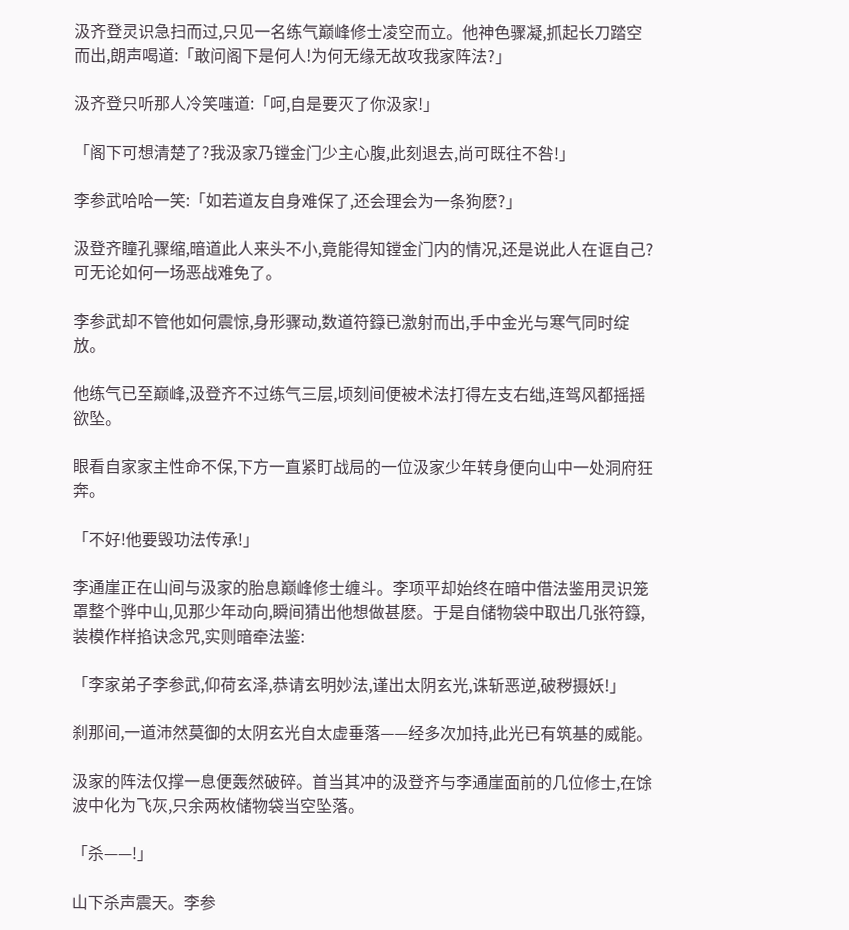汲齐登灵识急扫而过,只见一名练气巅峰修士凌空而立。他神色骤凝,抓起长刀踏空而出,朗声喝道:「敢问阁下是何人!为何无缘无故攻我家阵法?」

汲齐登只听那人冷笑嗤道:「呵,自是要灭了你汲家!」

「阁下可想清楚了?我汲家乃镗金门少主心腹,此刻退去,尚可既往不咎!」

李参武哈哈一笑:「如若道友自身难保了,还会理会为一条狗麽?」

汲登齐瞳孔骤缩,暗道此人来头不小,竟能得知镗金门内的情况,还是说此人在诓自己?可无论如何一场恶战难免了。

李参武却不管他如何震惊,身形骤动,数道符籙已激射而出,手中金光与寒气同时绽放。

他练气已至巅峰,汲登齐不过练气三层,顷刻间便被术法打得左支右绌,连驾风都摇摇欲坠。

眼看自家家主性命不保,下方一直紧盯战局的一位汲家少年转身便向山中一处洞府狂奔。

「不好!他要毁功法传承!」

李通崖正在山间与汲家的胎息巅峰修士缠斗。李项平却始终在暗中借法鉴用灵识笼罩整个骅中山,见那少年动向,瞬间猜出他想做甚麽。于是自储物袋中取出几张符籙,装模作样掐诀念咒,实则暗牵法鉴:

「李家弟子李参武,仰荷玄泽,恭请玄明妙法,谨出太阴玄光,诛斩恶逆,破秽摄妖!」

刹那间,一道沛然莫御的太阴玄光自太虚垂落——经多次加持,此光已有筑基的威能。

汲家的阵法仅撑一息便轰然破碎。首当其冲的汲登齐与李通崖面前的几位修士,在馀波中化为飞灰,只余两枚储物袋当空坠落。

「杀——!」

山下杀声震天。李参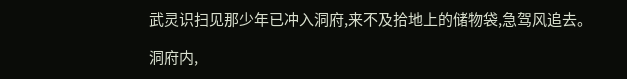武灵识扫见那少年已冲入洞府,来不及拾地上的储物袋,急驾风追去。

洞府内,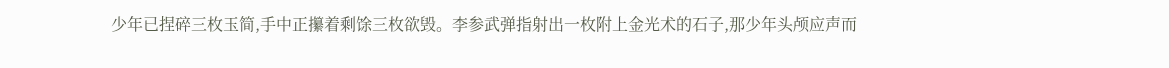少年已捏碎三枚玉简,手中正攥着剩馀三枚欲毁。李参武弹指射出一枚附上金光术的石子,那少年头颅应声而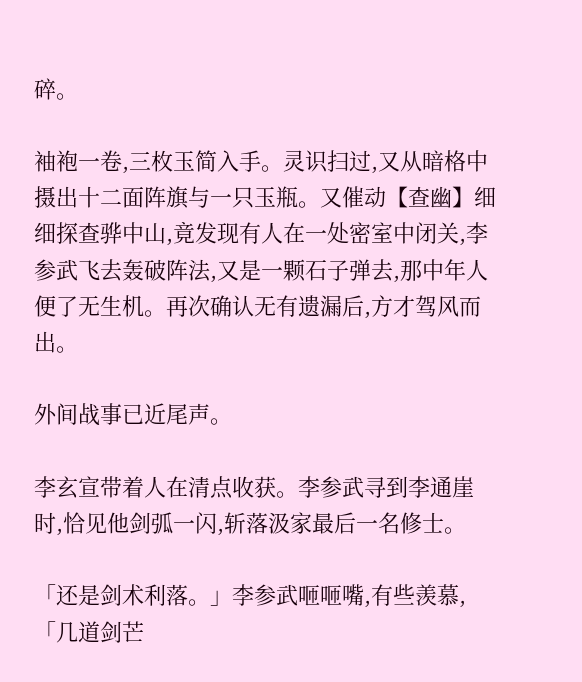碎。

袖袍一卷,三枚玉简入手。灵识扫过,又从暗格中摄出十二面阵旗与一只玉瓶。又催动【查幽】细细探查骅中山,竟发现有人在一处密室中闭关,李参武飞去轰破阵法,又是一颗石子弹去,那中年人便了无生机。再次确认无有遗漏后,方才驾风而出。

外间战事已近尾声。

李玄宣带着人在清点收获。李参武寻到李通崖时,恰见他剑弧一闪,斩落汲家最后一名修士。

「还是剑术利落。」李参武咂咂嘴,有些羡慕,「几道剑芒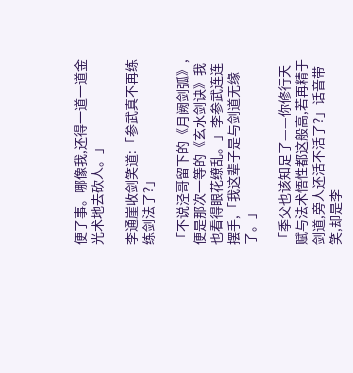便了事。哪像我,还得一道一道金光术地去砍人。」

李通崖收剑笑道:「参武真不再练练剑法了?」

「不说泾哥留下的《月阙剑弧》,便是那次一等的《玄水剑诀》我也看得眼花缭乱。」李参武连连摆手,「我这辈子是与剑道无缘了。」

「季父也该知足了——你修行天赋与法术悟性都这般高,若再精于剑道,旁人还活不活了?」话音带笑,却是李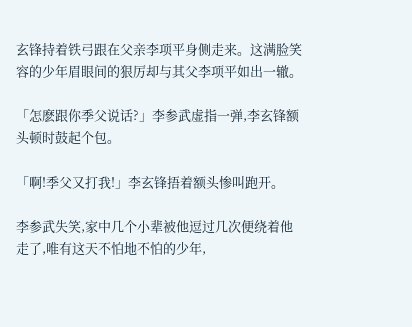玄锋持着铁弓跟在父亲李项平身侧走来。这满脸笑容的少年眉眼间的狠厉却与其父李项平如出一辙。

「怎麽跟你季父说话?」李参武虚指一弹,李玄锋额头顿时鼓起个包。

「啊!季父又打我!」李玄锋捂着额头惨叫跑开。

李参武失笑,家中几个小辈被他逗过几次便绕着他走了,唯有这天不怕地不怕的少年,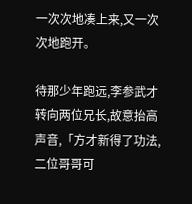一次次地凑上来,又一次次地跑开。

待那少年跑远,李参武才转向两位兄长,故意抬高声音,「方才新得了功法,二位哥哥可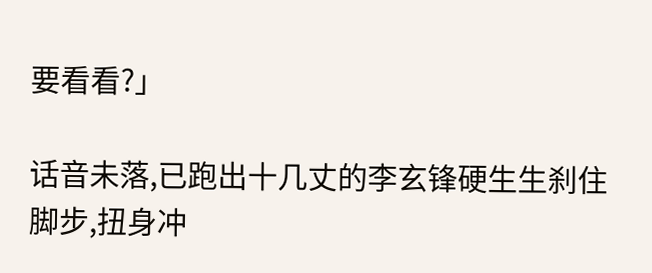要看看?」

话音未落,已跑出十几丈的李玄锋硬生生刹住脚步,扭身冲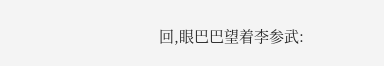回,眼巴巴望着李参武: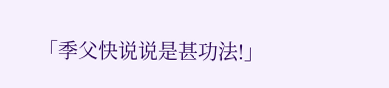「季父快说说是甚功法!」